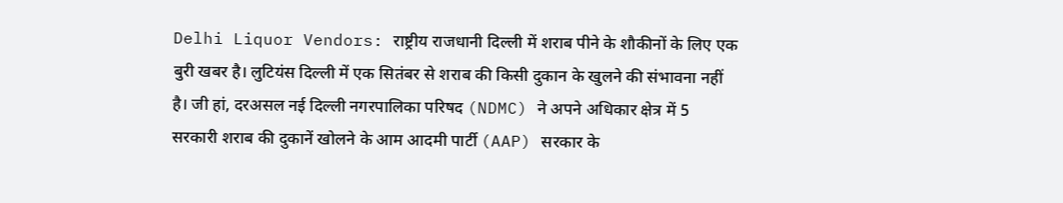Delhi Liquor Vendors: राष्ट्रीय राजधानी दिल्ली में शराब पीने के शौकीनों के लिए एक बुरी खबर है। लुटियंस दिल्ली में एक सितंबर से शराब की किसी दुकान के खुलने की संभावना नहीं है। जी हां, दरअसल नई दिल्ली नगरपालिका परिषद (NDMC) ने अपने अधिकार क्षेत्र में 5 सरकारी शराब की दुकानें खोलने के आम आदमी पार्टी (AAP) सरकार के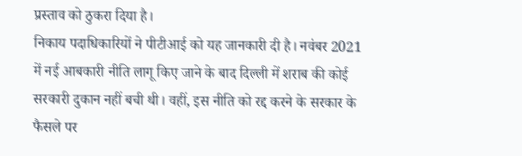प्रस्ताव को ठुकरा दिया है।
निकाय पदाधिकारियों ने पीटीआई को यह जानकारी दी है। नवंबर 2021 में नई आबकारी नीति लागू किए जाने के बाद दिल्ली में शराब की कोई सरकारी दुकान नहीं बची थी। वहीं, इस नीति को रद्द करने के सरकार के फैसले पर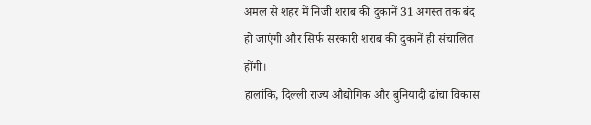अमल से शहर में निजी शराब की दुकानें 31 अगस्त तक बंद हो जाएंगी और सिर्फ सरकारी शराब की दुकानें ही संचालित होंगी।
हालांकि, दिल्ली राज्य औद्योगिक और बुनियादी ढांचा विकास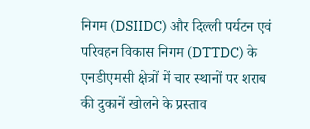निगम (DSIIDC) और दिल्ली पर्यटन एवं परिवहन विकास निगम (DTTDC) के एनडीएमसी क्षेत्रों में चार स्थानों पर शराब की दुकानें खोलने के प्रस्ताव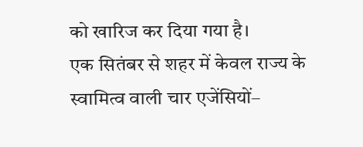को खारिज कर दिया गया है।
एक सितंबर से शहर में केवल राज्य के स्वामित्व वाली चार एजेंसियों–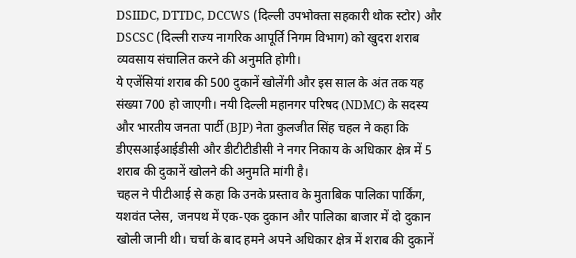DSIIDC, DTTDC, DCCWS (दिल्ली उपभोक्ता सहकारी थोक स्टोर) और DSCSC (दिल्ली राज्य नागरिक आपूर्ति निगम विभाग) को खुदरा शराब व्यवसाय संचालित करने की अनुमति होगी।
ये एजेंसियां शराब की 500 दुकानें खोलेंगी और इस साल के अंत तक यह संख्या 700 हो जाएगी। नयी दिल्ली महानगर परिषद (NDMC) के सदस्य और भारतीय जनता पार्टी (BJP) नेता कुलजीत सिंह चहल ने कहा कि डीएसआईआईडीसी और डीटीटीडीसी ने नगर निकाय के अधिकार क्षेत्र में 5 शराब की दुकानें खोलने की अनुमति मांगी है।
चहल ने पीटीआई से कहा कि उनके प्रस्ताव के मुताबिक पालिका पार्किंग, यशवंत प्लेस, जनपथ में एक-एक दुकान और पालिका बाजार में दो दुकान खोली जानी थी। चर्चा के बाद हमने अपने अधिकार क्षेत्र में शराब की दुकानें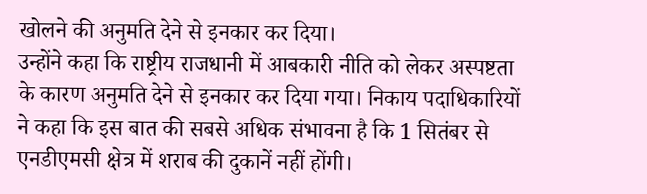खोलने की अनुमति देने से इनकार कर दिया।
उन्होंने कहा कि राष्ट्रीय राजधानी में आबकारी नीति को लेकर अस्पष्टता के कारण अनुमति देने से इनकार कर दिया गया। निकाय पदाधिकारियों ने कहा कि इस बात की सबसे अधिक संभावना है कि 1 सितंबर से एनडीएमसी क्षेत्र में शराब की दुकानें नहीं होंगी।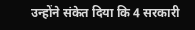उन्होंने संकेत दिया कि 4 सरकारी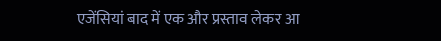एजेंसियां बाद में एक और प्रस्ताव लेकर आ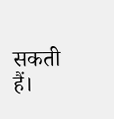सकती हैं।